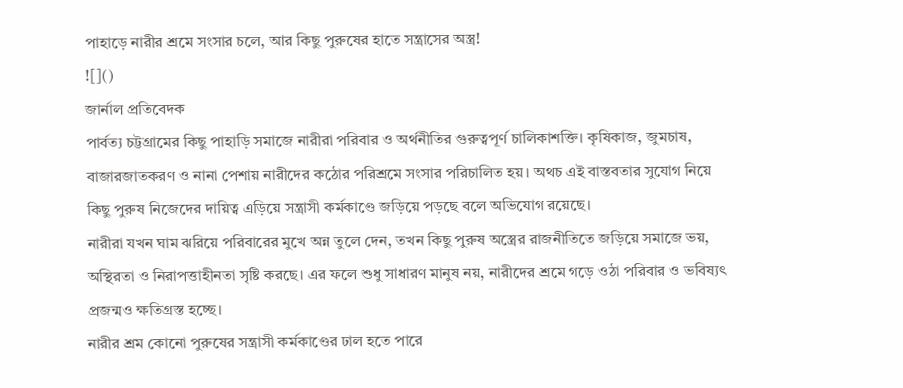পাহাড়ে নারীর শ্রমে সংসার চলে, আর কিছু পুরুষের হাতে সন্ত্রাসের অস্ত্র!
![]()
জার্নাল প্রতিবেদক
পার্বত্য চট্টগ্রামের কিছু পাহাড়ি সমাজে নারীরা পরিবার ও অর্থনীতির গুরুত্বপূর্ণ চালিকাশক্তি। কৃষিকাজ, জুমচাষ, বাজারজাতকরণ ও নানা পেশায় নারীদের কঠোর পরিশ্রমে সংসার পরিচালিত হয়। অথচ এই বাস্তবতার সুযোগ নিয়ে কিছু পুরুষ নিজেদের দায়িত্ব এড়িয়ে সন্ত্রাসী কর্মকাণ্ডে জড়িয়ে পড়ছে বলে অভিযোগ রয়েছে।
নারীরা যখন ঘাম ঝরিয়ে পরিবারের মুখে অন্ন তুলে দেন, তখন কিছু পুরুষ অস্ত্রের রাজনীতিতে জড়িয়ে সমাজে ভয়, অস্থিরতা ও নিরাপত্তাহীনতা সৃষ্টি করছে। এর ফলে শুধু সাধারণ মানুষ নয়, নারীদের শ্রমে গড়ে ওঠা পরিবার ও ভবিষ্যৎ প্রজন্মও ক্ষতিগ্রস্ত হচ্ছে।
নারীর শ্রম কোনো পুরুষের সন্ত্রাসী কর্মকাণ্ডের ঢাল হতে পারে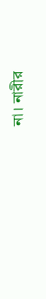না। নারীর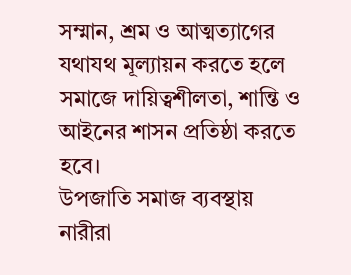সম্মান, শ্রম ও আত্মত্যাগের যথাযথ মূল্যায়ন করতে হলে সমাজে দায়িত্বশীলতা, শান্তি ও আইনের শাসন প্রতিষ্ঠা করতে হবে।
উপজাতি সমাজ ব্যবস্থায় নারীরা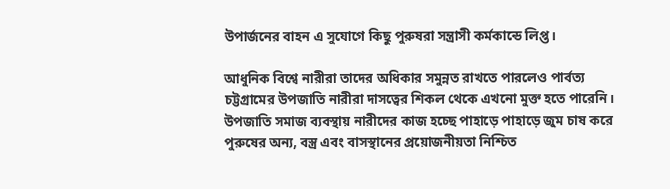উপার্জনের বাহন এ সুযোগে কিছু পুরুষরা সন্ত্রাসী কর্মকান্ডে লিপ্ত।

আধুনিক বিশ্বে নারীরা তাদের অধিকার সমুন্নত রাখতে পারলেও পার্বত্য চট্টগ্রামের উপজাতি নারীরা দাসত্বের শিকল থেকে এখনো মুক্ত হতে পারেনি।
উপজাতি সমাজ ব্যবস্থায় নারীদের কাজ হচ্ছে পাহাড়ে পাহাড়ে জুম চাষ করে পুরুষের অন্য, বস্ত্র এবং বাসস্থানের প্রয়োজনীয়তা নিশ্চিত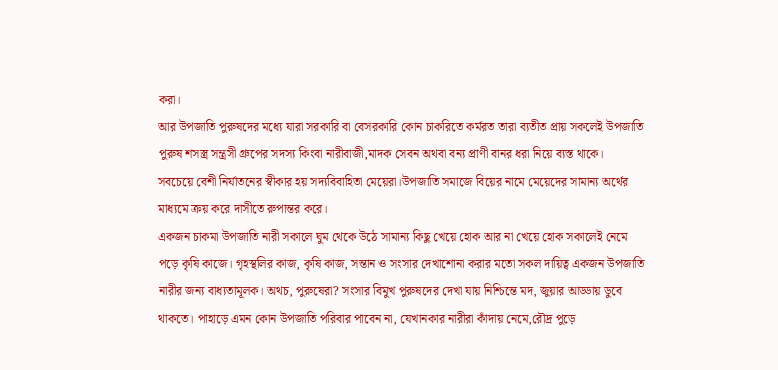করা।
আর উপজাতি পুরুষদের মধ্যে যারা সরকারি বা বেসরকারি কোন চাকরিতে কর্মরত তারা ব্যতীত প্রায় সকলেই উপজাতি পুরুষ শসস্ত্র সন্ত্রসী গ্রুপের সদস্য কিংবা নারীবাজী,মাদক সেবন অথবা বন্য প্রাণী বানর ধরা নিয়ে ব্যস্ত থাকে।
সবচেয়ে বেশী নির্যাতনের স্বীকার হয় সদ্যবিবাহিতা মেয়েরা।উপজাতি সমাজে বিয়ের নামে মেয়েদের সামান্য অর্থের মাধ্যমে ক্রয় করে দাসীতে রুপান্তর করে।
একজন চাকমা উপজাতি নারী সকালে ঘুম থেকে উঠে সামান্য কিছু খেয়ে হোক আর না খেয়ে হোক সকালেই নেমে পড়ে কৃষি কাজে। গৃহস্থলির কাজ, কৃষি কাজ, সন্তান ও সংসার দেখাশোনা করার মতো সকল দায়িত্ব একজন উপজাতি নারীর জন্য বাধ্যতামূলক। অথচ, পুরুষেরা? সংসার বিমুখ পুরুষদের দেখা যায় নিশ্চিন্তে মদ, জুয়ার আড্ডায় ডুবে থাকতে। পাহাড়ে এমন কোন উপজাতি পরিবার পাবেন না, যেখানকার নারীরা কাঁদায় নেমে,রৌদ্র পুড়ে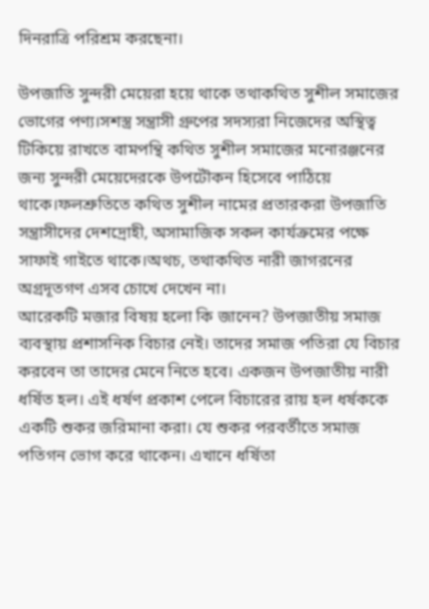দিনরাত্রি পরিশ্রম করছেনা।

উপজাতি সুন্দরী মেয়েরা হয়ে থাকে তথাকথিত সুশীল সমাজের ভোগের পণ্য।সশস্ত্র সন্ত্রাসী গ্রুপের সদস্যরা নিজেদের অস্থিত্ব টিকিয়ে রাখতে বামপন্থি কথিত সুশীল সমাজের মনোরঞ্জনের জন্য সুন্দরী মেয়েদেরকে উপটৌকন হিসেবে পাঠিয়ে থাকে।ফলশ্রুতিতে কথিত সুশীল নামের প্রতারকরা উপজাতি সন্ত্রাসীদের দেশদ্রোহী, অসামাজিক সকল কার্যক্রমের পক্ষে সাফাই গাইতে থাকে।অথচ, তথাকথিত নারী জাগরনের অগ্রদূতগণ এসব চোখে দেখেন না।
আরেকটি মজার বিষয় হলো কি জানেন? উপজাতীয় সমাজ ব্যবস্থায় প্রশাসনিক বিচার নেই। তাদের সমাজ পতিরা যে বিচার করবেন তা তাদের মেনে নিতে হবে। একজন উপজাতীয় নারী ধর্ষিত হল। এই ধর্ষণ প্রকাশ পেলে বিচারের রায় হল ধর্ষককে একটি শুকর জরিমানা করা। যে শুকর পরবর্তীতে সমাজ পতিগন ভোগ করে থাকেন। এখানে ধর্ষিতা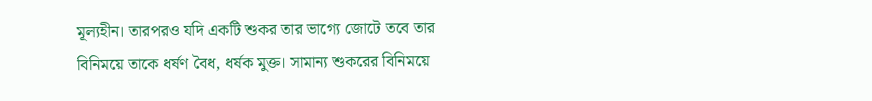মূল্যহীন। তারপরও যদি একটি শুকর তার ভাগ্যে জোটে তবে তার বিনিময়ে তাকে ধর্ষণ বৈধ, ধর্ষক মুক্ত। সামান্য শুকরের বিনিময়ে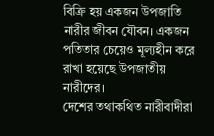বিক্রি হয় একজন উপজাতি নারীর জীবন যৌবন। একজন পতিতার চেয়েও মূল্যহীন করে রাখা হয়েছে উপজাতীয় নারীদের।
দেশের তথাকথিত নারীবাদীরা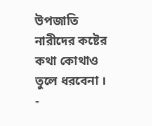উপজাতি নারীদের কষ্টের কথা কোথাও তুলে ধরবেনা ।
-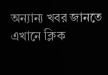অন্যান্য খবর জানতে এখানে ক্লিক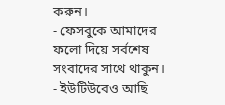করুন।
- ফেসবুকে আমাদের ফলো দিয়ে সর্বশেষ সংবাদের সাথে থাকুন।
- ইউটিউবেও আছি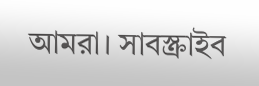আমরা। সাবস্ক্রাইব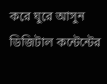করে ঘুরে আসুন ডিজিটাল কন্টেন্টের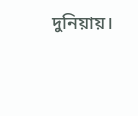দুনিয়ায়।